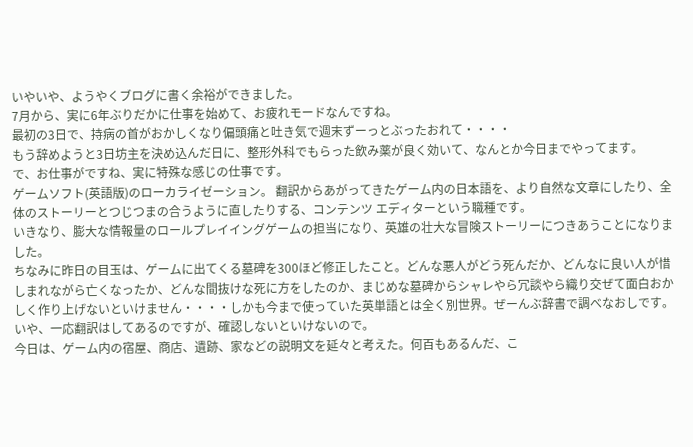いやいや、ようやくブログに書く余裕ができました。
7月から、実に6年ぶりだかに仕事を始めて、お疲れモードなんですね。
最初の3日で、持病の首がおかしくなり偏頭痛と吐き気で週末ずーっとぶったおれて・・・・
もう辞めようと3日坊主を決め込んだ日に、整形外科でもらった飲み薬が良く効いて、なんとか今日までやってます。
で、お仕事がですね、実に特殊な感じの仕事です。
ゲームソフト(英語版)のローカライゼーション。 翻訳からあがってきたゲーム内の日本語を、より自然な文章にしたり、全体のストーリーとつじつまの合うように直したりする、コンテンツ エディターという職種です。
いきなり、膨大な情報量のロールプレイイングゲームの担当になり、英雄の壮大な冒険ストーリーにつきあうことになりました。
ちなみに昨日の目玉は、ゲームに出てくる墓碑を300ほど修正したこと。どんな悪人がどう死んだか、どんなに良い人が惜しまれながら亡くなったか、どんな間抜けな死に方をしたのか、まじめな墓碑からシャレやら冗談やら織り交ぜて面白おかしく作り上げないといけません・・・・しかも今まで使っていた英単語とは全く別世界。ぜーんぶ辞書で調べなおしです。いや、一応翻訳はしてあるのですが、確認しないといけないので。
今日は、ゲーム内の宿屋、商店、遺跡、家などの説明文を延々と考えた。何百もあるんだ、こ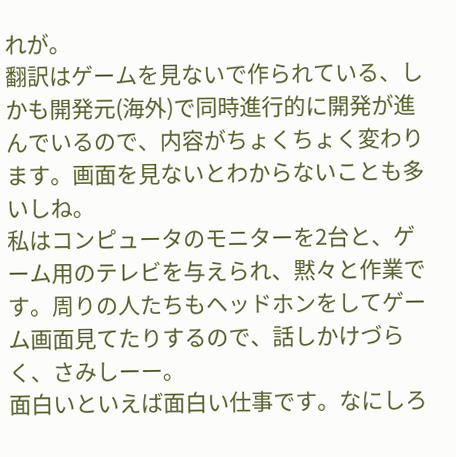れが。
翻訳はゲームを見ないで作られている、しかも開発元(海外)で同時進行的に開発が進んでいるので、内容がちょくちょく変わります。画面を見ないとわからないことも多いしね。
私はコンピュータのモニターを2台と、ゲーム用のテレビを与えられ、黙々と作業です。周りの人たちもヘッドホンをしてゲーム画面見てたりするので、話しかけづらく、さみしーー。
面白いといえば面白い仕事です。なにしろ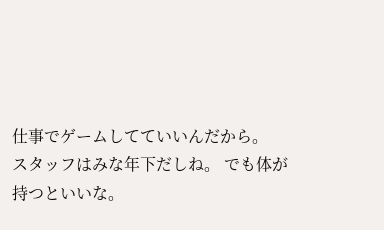仕事でゲームしてていいんだから。
スタッフはみな年下だしね。 でも体が持つといいな。